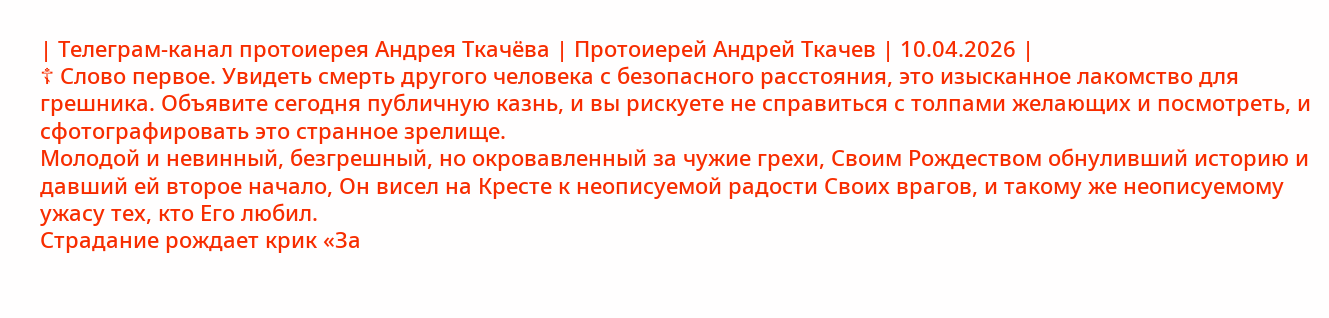| Телеграм-канал протоиерея Андрея Ткачёва | Протоиерей Андрей Ткачев | 10.04.2026 |
☦ Слово первое. Увидеть смерть другого человека с безопасного расстояния, это изысканное лакомство для грешника. Объявите сегодня публичную казнь, и вы рискуете не справиться с толпами желающих и посмотреть, и сфотографировать это странное зрелище.
Молодой и невинный, безгрешный, но окровавленный за чужие грехи, Своим Рождеством обнуливший историю и давший ей второе начало, Он висел на Кресте к неописуемой радости Своих врагов, и такому же неописуемому ужасу тех, кто Его любил.
Страдание рождает крик «За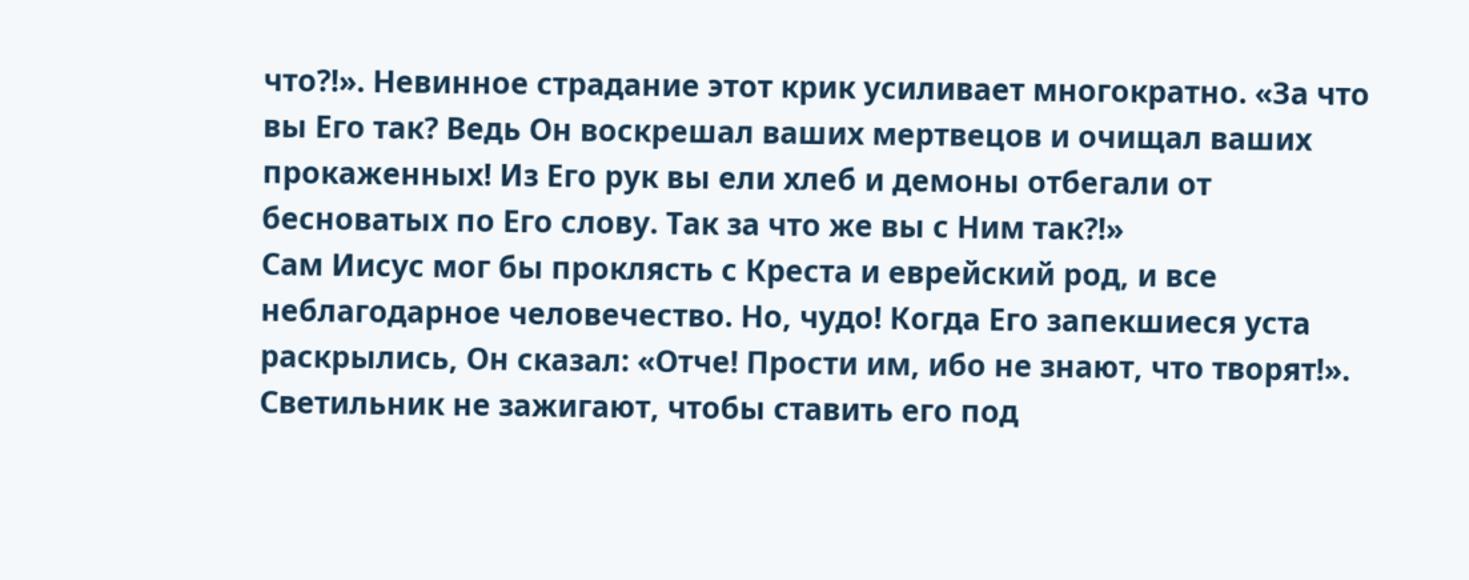что?!». Невинное страдание этот крик усиливает многократно. «За что вы Его так? Ведь Он воскрешал ваших мертвецов и очищал ваших прокаженных! Из Его рук вы ели хлеб и демоны отбегали от бесноватых по Его слову. Так за что же вы с Ним так?!»
Сам Иисус мог бы проклясть с Креста и еврейский род, и все неблагодарное человечество. Но, чудо! Когда Его запекшиеся уста раскрылись, Он сказал: «Отче! Прости им, ибо не знают, что творят!». Светильник не зажигают, чтобы ставить его под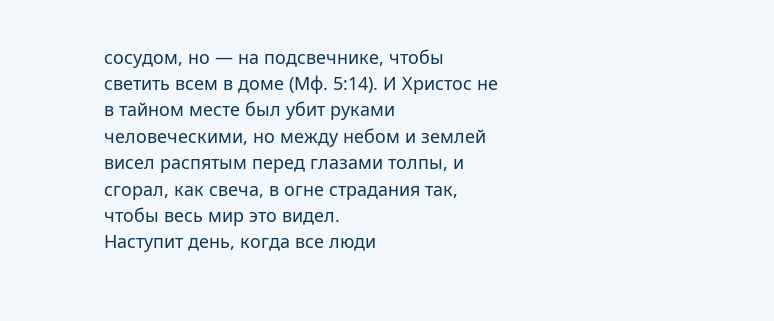сосудом, но — на подсвечнике, чтобы светить всем в доме (Мф. 5:14). И Христос не в тайном месте был убит руками человеческими, но между небом и землей висел распятым перед глазами толпы, и сгорал, как свеча, в огне страдания так, чтобы весь мир это видел.
Наступит день, когда все люди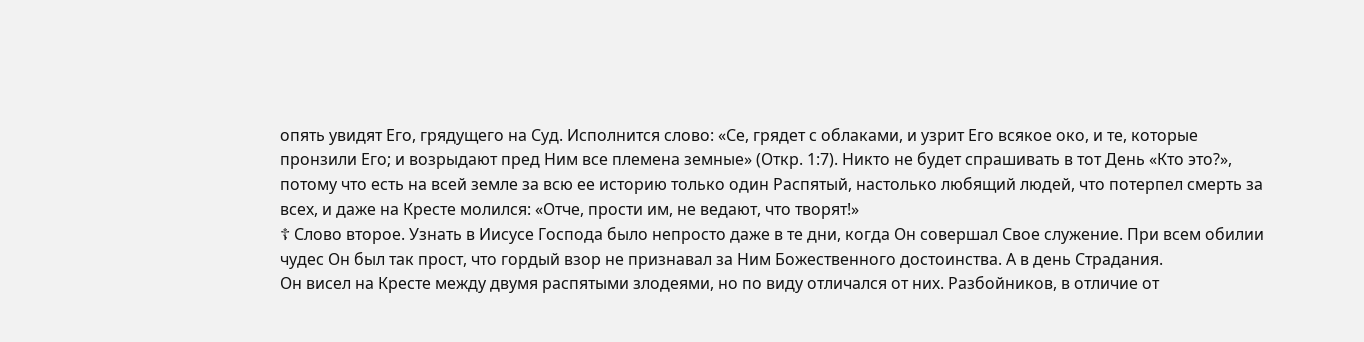опять увидят Его, грядущего на Суд. Исполнится слово: «Се, грядет с облаками, и узрит Его всякое око, и те, которые пронзили Его; и возрыдают пред Ним все племена земные» (Откр. 1:7). Никто не будет спрашивать в тот День «Кто это?», потому что есть на всей земле за всю ее историю только один Распятый, настолько любящий людей, что потерпел смерть за всех, и даже на Кресте молился: «Отче, прости им, не ведают, что творят!»
☦ Слово второе. Узнать в Иисусе Господа было непросто даже в те дни, когда Он совершал Свое служение. При всем обилии чудес Он был так прост, что гордый взор не признавал за Ним Божественного достоинства. А в день Страдания.
Он висел на Кресте между двумя распятыми злодеями, но по виду отличался от них. Разбойников, в отличие от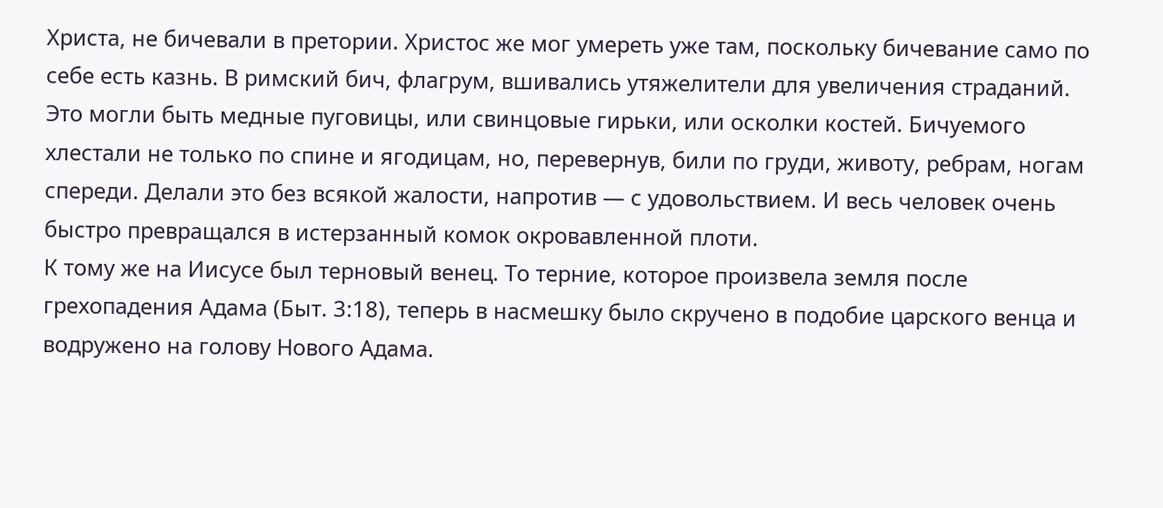Христа, не бичевали в претории. Христос же мог умереть уже там, поскольку бичевание само по себе есть казнь. В римский бич, флагрум, вшивались утяжелители для увеличения страданий. Это могли быть медные пуговицы, или свинцовые гирьки, или осколки костей. Бичуемого хлестали не только по спине и ягодицам, но, перевернув, били по груди, животу, ребрам, ногам спереди. Делали это без всякой жалости, напротив — с удовольствием. И весь человек очень быстро превращался в истерзанный комок окровавленной плоти.
К тому же на Иисусе был терновый венец. То терние, которое произвела земля после грехопадения Адама (Быт. 3:18), теперь в насмешку было скручено в подобие царского венца и водружено на голову Нового Адама.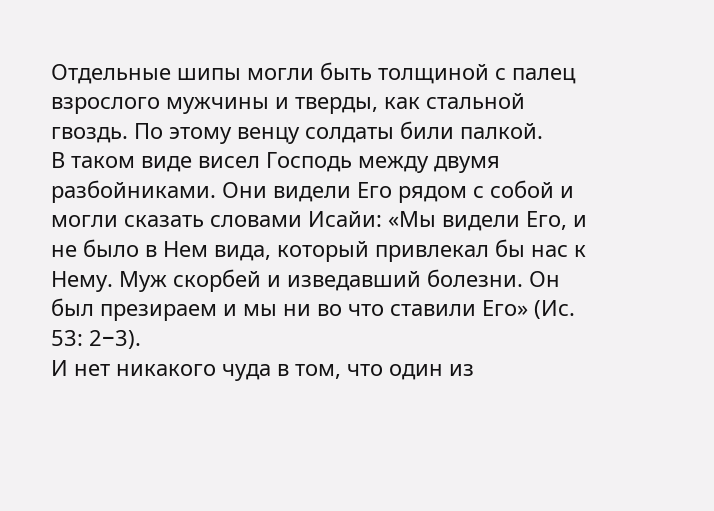Отдельные шипы могли быть толщиной с палец взрослого мужчины и тверды, как стальной гвоздь. По этому венцу солдаты били палкой.
В таком виде висел Господь между двумя разбойниками. Они видели Его рядом с собой и могли сказать словами Исайи: «Мы видели Его, и не было в Нем вида, который привлекал бы нас к Нему. Муж скорбей и изведавший болезни. Он был презираем и мы ни во что ставили Его» (Ис. 53: 2−3).
И нет никакого чуда в том, что один из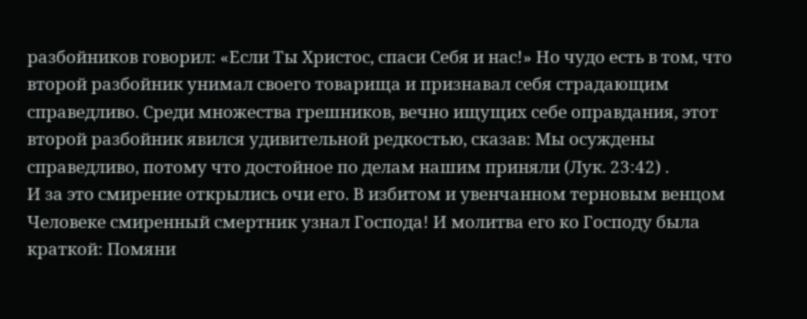разбойников говорил: «Если Ты Христос, спаси Себя и нас!» Но чудо есть в том, что второй разбойник унимал своего товарища и признавал себя страдающим справедливо. Среди множества грешников, вечно ищущих себе оправдания, этот второй разбойник явился удивительной редкостью, сказав: Мы осуждены справедливо, потому что достойное по делам нашим приняли (Лук. 23:42) .
И за это смирение открылись очи его. В избитом и увенчанном терновым венцом Человеке смиренный смертник узнал Господа! И молитва его ко Господу была краткой: Помяни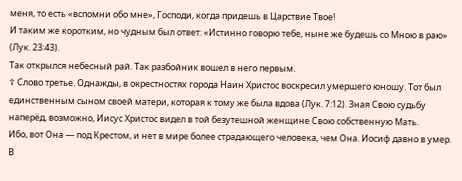меня, то есть «вспомни обо мне», Господи, когда придешь в Царствие Твое!
И таким же коротким, но чудным был ответ: «Истинно говорю тебе, ныне же будешь со Мною в раю» (Лук. 23:43).
Так открылся небесный рай. Так разбойник вошел в него первым.
☦ Слово третье. Однажды, в окрестностях города Наин Христос воскресил умершего юношу. Тот был единственным сыном своей матери, которая к тому же была вдова (Лук. 7:12). Зная Свою судьбу наперёд, возможно, Иисус Христос видел в той безутешной женщине Свою собственную Мать.
Ибо, вот Она — под Крестом, и нет в мире более страдающего человека, чем Она. Иосиф давно в умер. В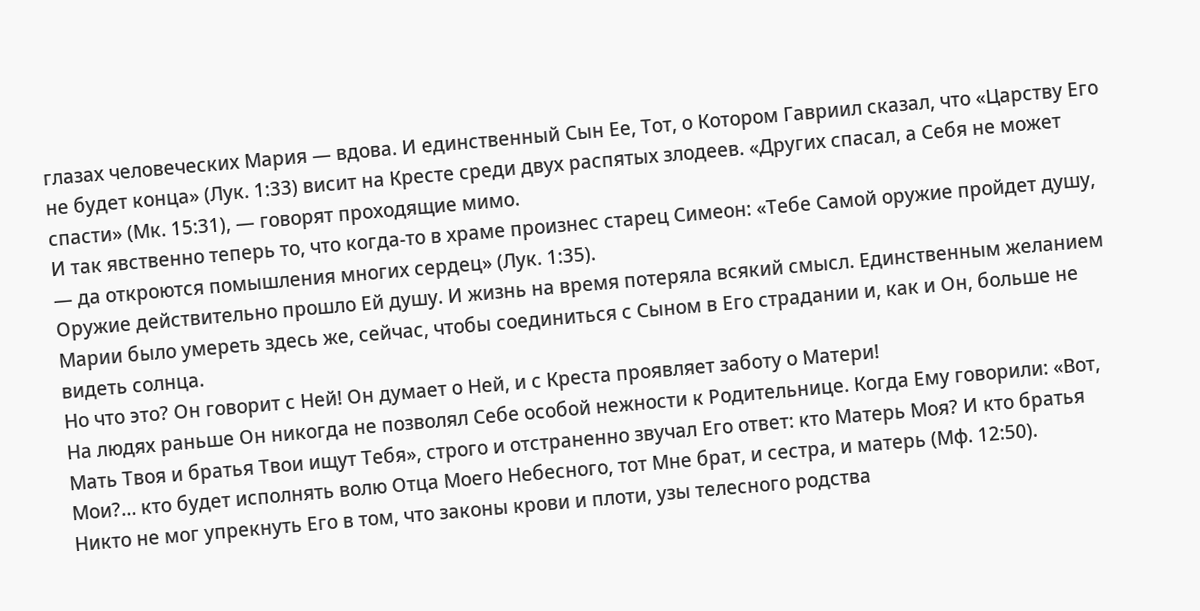глазах человеческих Мария — вдова. И единственный Сын Ее, Тот, о Котором Гавриил сказал, что «Царству Его не будет конца» (Лук. 1:33) висит на Кресте среди двух распятых злодеев. «Других спасал, а Себя не может спасти» (Мк. 15:31), — говорят проходящие мимо.
И так явственно теперь то, что когда-то в храме произнес старец Симеон: «Тебе Самой оружие пройдет душу, — да откроются помышления многих сердец» (Лук. 1:35).
Оружие действительно прошло Ей душу. И жизнь на время потеряла всякий смысл. Единственным желанием Марии было умереть здесь же, сейчас, чтобы соединиться с Сыном в Его страдании и, как и Он, больше не видеть солнца.
Но что это? Он говорит с Ней! Он думает о Ней, и с Креста проявляет заботу о Матери!
На людях раньше Он никогда не позволял Себе особой нежности к Родительнице. Когда Ему говорили: «Вот, Мать Твоя и братья Твои ищут Тебя», строго и отстраненно звучал Его ответ: кто Матерь Моя? И кто братья Мои?… кто будет исполнять волю Отца Моего Небесного, тот Мне брат, и сестра, и матерь (Мф. 12:50).
Никто не мог упрекнуть Его в том, что законы крови и плоти, узы телесного родства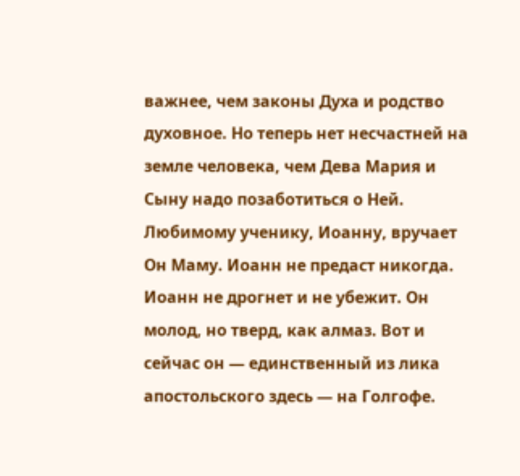важнее, чем законы Духа и родство духовное. Но теперь нет несчастней на земле человека, чем Дева Мария и Сыну надо позаботиться о Ней.
Любимому ученику, Иоанну, вручает Он Маму. Иоанн не предаст никогда. Иоанн не дрогнет и не убежит. Он молод, но тверд, как алмаз. Вот и сейчас он — единственный из лика апостольского здесь — на Голгофе.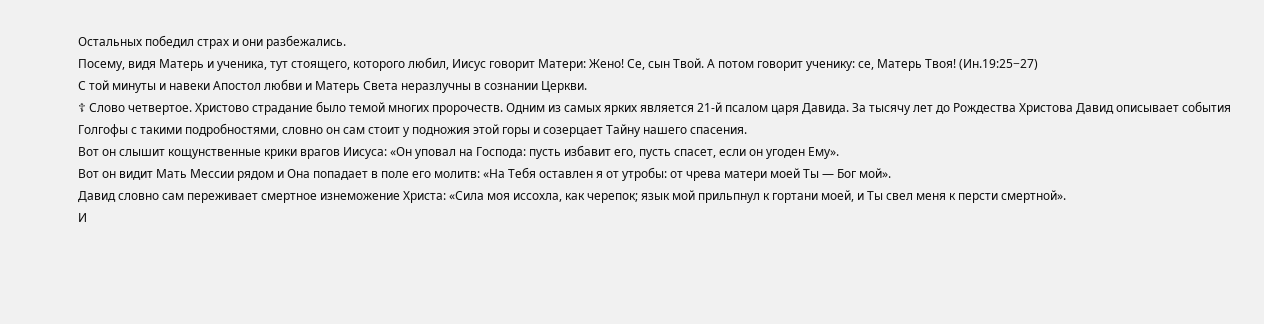Остальных победил страх и они разбежались.
Посему, видя Матерь и ученика, тут стоящего, которого любил, Иисус говорит Матери: Жено! Се, сын Твой. А потом говорит ученику: се, Матерь Твоя! (Ин.19:25−27)
С той минуты и навеки Апостол любви и Матерь Света неразлучны в сознании Церкви.
☦ Слово четвертое. Христово страдание было темой многих пророчеств. Одним из самых ярких является 21-й псалом царя Давида. За тысячу лет до Рождества Христова Давид описывает события Голгофы с такими подробностями, словно он сам стоит у подножия этой горы и созерцает Тайну нашего спасения.
Вот он слышит кощунственные крики врагов Иисуса: «Он уповал на Господа: пусть избавит его, пусть спасет, если он угоден Ему».
Вот он видит Мать Мессии рядом и Она попадает в поле его молитв: «На Тебя оставлен я от утробы: от чрева матери моей Ты — Бог мой».
Давид словно сам переживает смертное изнеможение Христа: «Сила моя иссохла, как черепок; язык мой прильпнул к гортани моей, и Ты свел меня к персти смертной».
И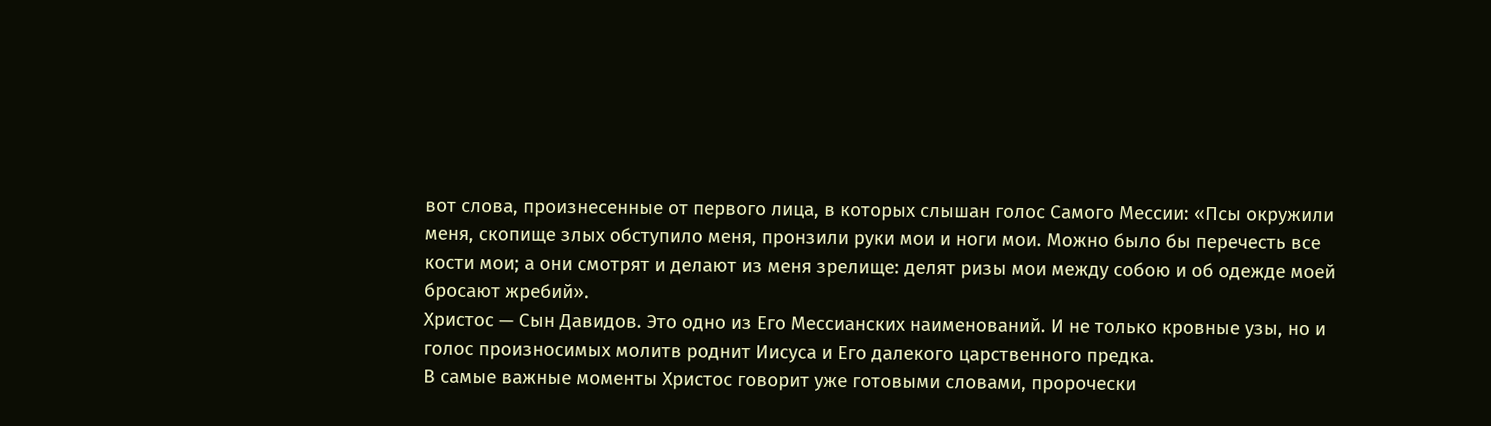вот слова, произнесенные от первого лица, в которых слышан голос Самого Мессии: «Псы окружили меня, скопище злых обступило меня, пронзили руки мои и ноги мои. Можно было бы перечесть все кости мои; а они смотрят и делают из меня зрелище: делят ризы мои между собою и об одежде моей бросают жребий».
Христос — Сын Давидов. Это одно из Его Мессианских наименований. И не только кровные узы, но и голос произносимых молитв роднит Иисуса и Его далекого царственного предка.
В самые важные моменты Христос говорит уже готовыми словами, пророчески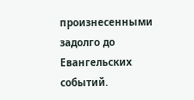произнесенными задолго до Евангельских событий.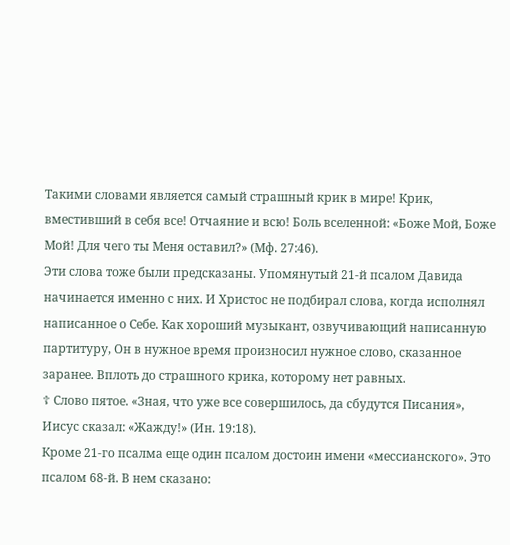Такими словами является самый страшный крик в мире! Крик, вместивший в себя все! Отчаяние и всю! Боль вселенной: «Боже Мой, Боже Мой! Для чего ты Меня оставил?» (Мф. 27:46).
Эти слова тоже были предсказаны. Упомянутый 21-й псалом Давида начинается именно с них. И Христос не подбирал слова, когда исполнял написанное о Себе. Как хороший музыкант, озвучивающий написанную партитуру, Он в нужное время произносил нужное слово, сказанное заранее. Вплоть до страшного крика, которому нет равных.
☦ Слово пятое. «Зная, что уже все совершилось, да сбудутся Писания», Иисус сказал: «Жажду!» (Ин. 19:18).
Кроме 21-го псалма еще один псалом достоин имени «мессианского». Это псалом 68-й. В нем сказано: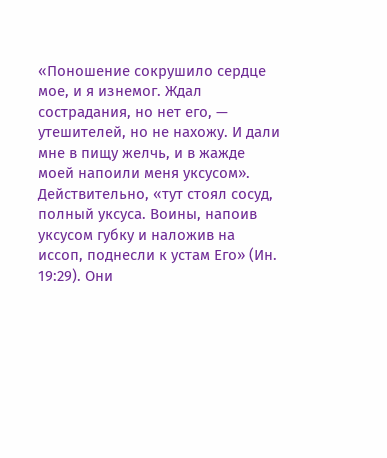«Поношение сокрушило сердце мое, и я изнемог. Ждал сострадания, но нет его, — утешителей, но не нахожу. И дали мне в пищу желчь, и в жажде моей напоили меня уксусом».
Действительно, «тут стоял сосуд, полный уксуса. Воины, напоив уксусом губку и наложив на иссоп, поднесли к устам Его» (Ин. 19:29). Они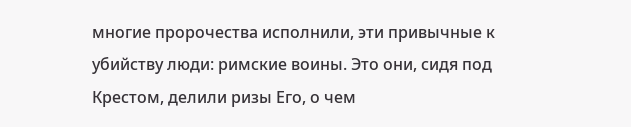многие пророчества исполнили, эти привычные к убийству люди: римские воины. Это они, сидя под Крестом, делили ризы Его, о чем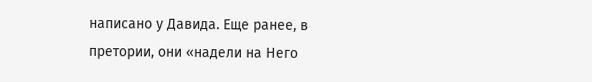написано у Давида. Еще ранее, в претории, они «надели на Него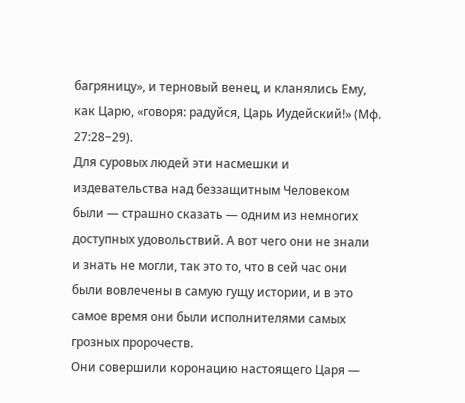багряницу», и терновый венец, и кланялись Ему, как Царю, «говоря: радуйся, Царь Иудейский!» (Мф. 27:28−29).
Для суровых людей эти насмешки и издевательства над беззащитным Человеком были — страшно сказать — одним из немногих доступных удовольствий. А вот чего они не знали и знать не могли, так это то, что в сей час они были вовлечены в самую гущу истории, и в это самое время они были исполнителями самых грозных пророчеств.
Они совершили коронацию настоящего Царя —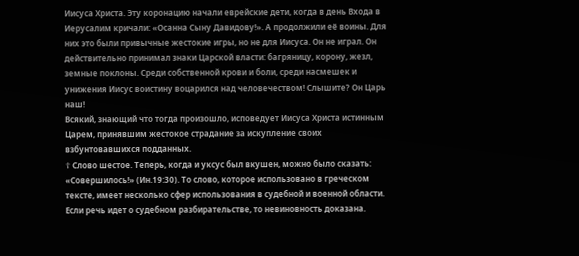Иисуса Христа. Эту коронацию начали еврейские дети, когда в день Входа в Иерусалим кричали: «Осанна Сыну Давидову!». А продолжили её воины. Для них это были привычные жестокие игры, но не для Иисуса. Он не играл. Он действительно принимал знаки Царской власти: багряницу, корону, жезл, земные поклоны. Среди собственной крови и боли, среди насмешек и унижения Иисус воистину воцарился над человечеством! Слышите? Он Царь наш!
Всякий, знающий что тогда произошло, исповедует Иисуса Христа истинным Царем, принявшим жестокое страдание за искупление своих взбунтовавшихся подданных.
☦ Слово шестое. Теперь, когда и уксус был вкушен, можно было сказать: «Совершилось!» (Ин.19:30). То слово, которое использовано в греческом тексте, имеет несколько сфер использования в судебной и военной области.
Если речь идет о судебном разбирательстве, то невиновность доказана.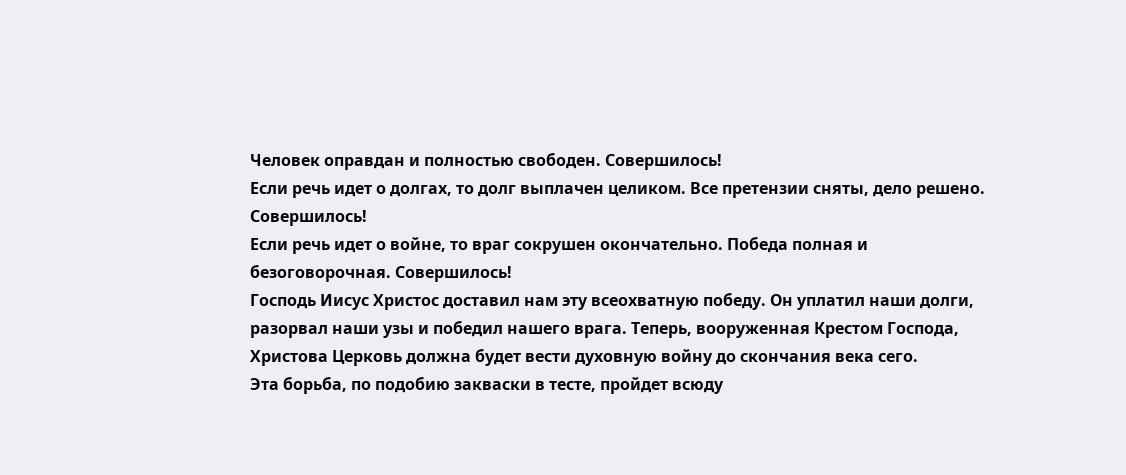Человек оправдан и полностью свободен. Совершилось!
Если речь идет о долгах, то долг выплачен целиком. Все претензии сняты, дело решено. Совершилось!
Если речь идет о войне, то враг сокрушен окончательно. Победа полная и безоговорочная. Совершилось!
Господь Иисус Христос доставил нам эту всеохватную победу. Он уплатил наши долги, разорвал наши узы и победил нашего врага. Теперь, вооруженная Крестом Господа, Христова Церковь должна будет вести духовную войну до скончания века сего.
Эта борьба, по подобию закваски в тесте, пройдет всюду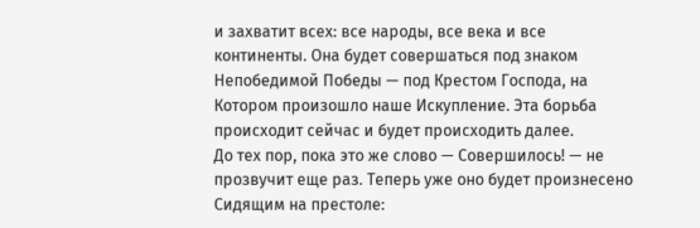и захватит всех: все народы, все века и все континенты. Она будет совершаться под знаком Непобедимой Победы — под Крестом Господа, на Котором произошло наше Искупление. Эта борьба происходит сейчас и будет происходить далее.
До тех пор, пока это же слово — Совершилось! — не прозвучит еще раз. Теперь уже оно будет произнесено Сидящим на престоле: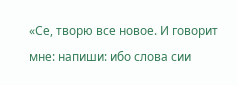«Се, творю все новое. И говорит мне: напиши: ибо слова сии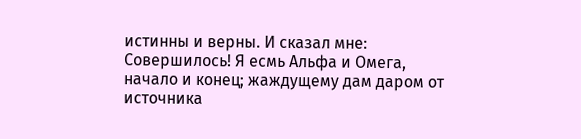истинны и верны. И сказал мне: Совершилось! Я есмь Альфа и Омега, начало и конец; жаждущему дам даром от источника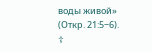воды живой» (Откр. 21:5−6).
☦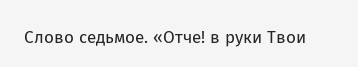Слово седьмое. «Отче! в руки Твои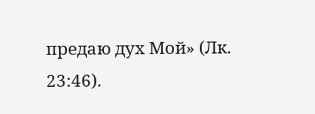предаю дух Мой» (Лк. 23:46).